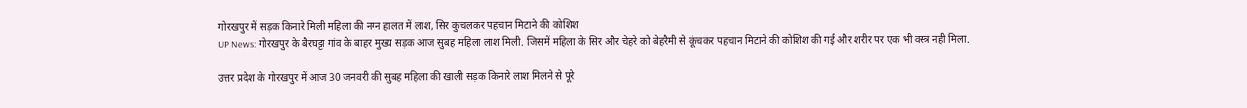गोरखपुर में सड़क किनारे मिली महिला की नग्न हालत में लाश, सिर कुचलकर पहचान मिटाने की कोशिश
UP News: गोरखपुर के बैरघट्टा गांव के बाहर मुख्य सड़क आज सुबह महिला लाश मिली. जिसमें महिला के सिर और चेहरे को बेहरैमी से कूंचकर पहचान मिटाने की कोशिश की गई और शरीर पर एक भी वस्त्र नही मिला.

उत्तर प्रदेश के गोरखपुर में आज 30 जनवरी की सुबह महिला की खाली सड़क किनारे लाश मिलने से पूरे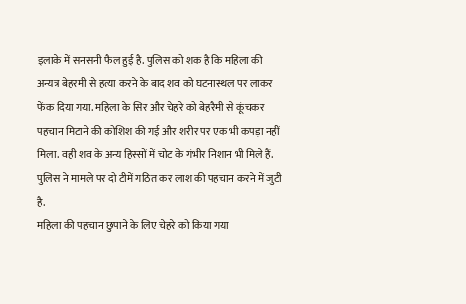इलाके में सनसनी फैल हुई है. पुलिस को शक है कि महिला की अन्यत्र बेहरमी से हत्या करने के बाद शव को घटनास्थल पर लाकर फेंक दिया गया. महिला के सिर और चेहरे को बेहरैमी से कूंचकर पहचान मिटाने की कोशिश की गई और शरीर पर एक भी कपड़ा नहीं मिला. वही शव के अन्य हिस्सों में चोट के गंभीर निशान भी मिले हैं. पुलिस ने मामले पर दो टीमें गठित कर लाश की पहचान करने में जुटी है.
महिला की पहचान छुपाने के लिए चेहरे को किया गया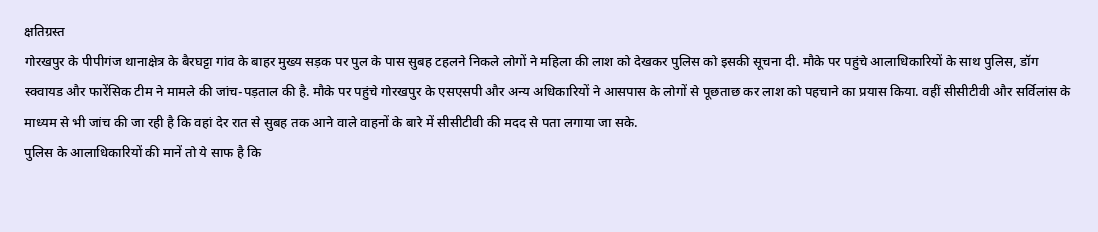क्षतिग्रस्त
गोरखपुर के पीपीगंज थानाक्षेत्र के बैरघट्टा गांव के बाहर मुख्य सड़क पर पुल के पास सुबह टहलने निकले लोगों ने महिला की लाश को देखकर पुलिस को इसकी सूचना दी. मौके पर पहुंचे आलाधिकारियों के साथ पुलिस, डॉग स्क्वायड और फारेंसिक टीम ने मामले की जांच-पड़ताल की है. मौके पर पहुंचे गोरखपुर के एसएसपी और अन्य अधिकारियों ने आसपास के लोगों से पूछताछ कर लाश को पहचाने का प्रयास किया. वहीं सीसीटीवी और सर्विलांस के माध्यम से भी जांच की जा रही है कि वहां देर रात से सुबह तक आने वाले वाहनों के बारे में सीसीटीवी की मदद से पता लगाया जा सके.
पुलिस के आलाधिकारियों की मानें तो ये साफ है कि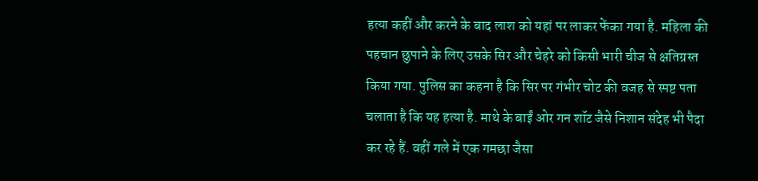हत्या कहीं और करने के बाद लाश को यहां पर लाकर फेंका गया है. महिला की पहचान छुपाने के लिए उसके सिर और चेहरे को किसी भारी चीज से क्षतिग्रस्त किया गया. पुलिस का कहना है कि सिर पर गंभीर चोट की वजह से स्पष्ट पता चलाता है कि यह हत्या है. माथे के बाईं ओर गन शॉट जैसे निशान संदेह भी पैदा कर रहे हैं. वहीं गले में एक गमछा जैसा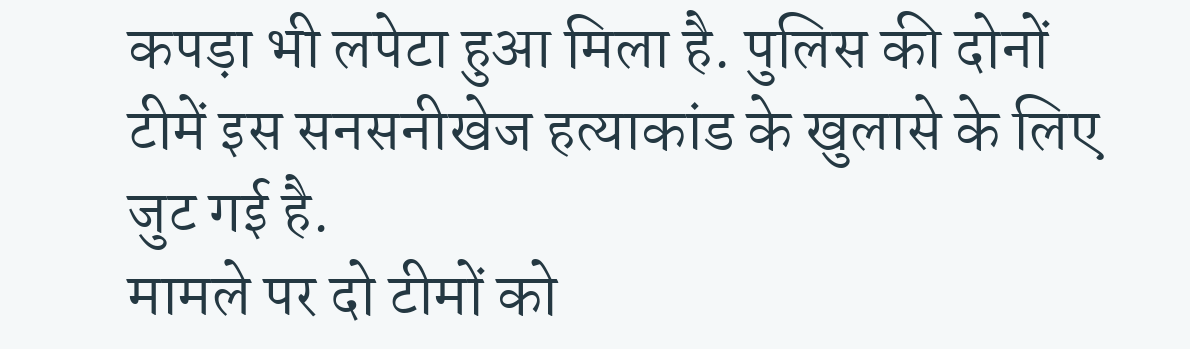कपड़ा भी लपेटा हुआ मिला है. पुलिस की दोनों टीमें इस सनसनीखेज हत्याकांड के खुलासे के लिए जुट गई है.
मामले पर दो टीमों को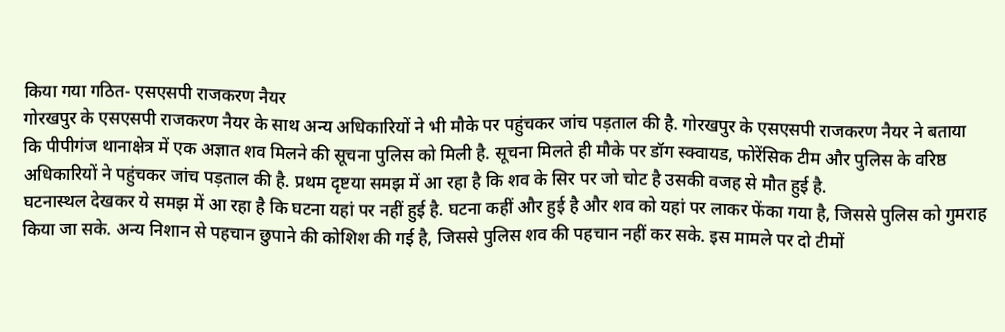किया गया गठित- एसएसपी राजकरण नैयर
गोरखपुर के एसएसपी राजकरण नैयर के साथ अन्य अधिकारियों ने भी मौके पर पहुंचकर जांच पड़ताल की है. गोरखपुर के एसएसपी राजकरण नैयर ने बताया कि पीपीगंज थानाक्षेत्र में एक अज्ञात शव मिलने की सूचना पुलिस को मिली है. सूचना मिलते ही मौके पर डॉग स्क्वायड, फोरेंसिक टीम और पुलिस के वरिष्ठ अधिकारियों ने पहुंचकर जांच पड़ताल की है. प्रथम दृष्टया समझ में आ रहा है कि शव के सिर पर जो चोट है उसकी वजह से मौत हुई है.
घटनास्थल देखकर ये समझ में आ रहा है कि घटना यहां पर नहीं हुई है. घटना कहीं और हुई है और शव को यहां पर लाकर फेंका गया है, जिससे पुलिस को गुमराह किया जा सके. अन्य निशान से पहचान छुपाने की कोशिश की गई है, जिससे पुलिस शव की पहचान नहीं कर सके. इस मामले पर दो टीमों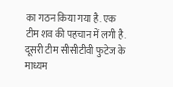का गठन किया गया है. एक टीम शव की पहचान में लगी है. दूसरी टीम सीसीटीवी फुटेज के माध्यम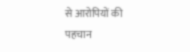से आरोपियों की पहचान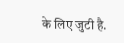के लिए जुटी है.